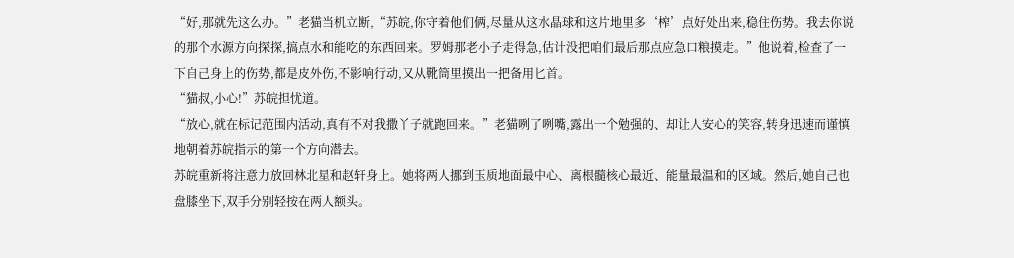“好,那就先这么办。”老猫当机立断,“苏皖,你守着他们俩,尽量从这水晶球和这片地里多‘榨’点好处出来,稳住伤势。我去你说的那个水源方向探探,搞点水和能吃的东西回来。罗姆那老小子走得急,估计没把咱们最后那点应急口粮摸走。”他说着,检查了一下自己身上的伤势,都是皮外伤,不影响行动,又从靴筒里摸出一把备用匕首。
“猫叔,小心!”苏皖担忧道。
“放心,就在标记范围内活动,真有不对我撒丫子就跑回来。”老猫咧了咧嘴,露出一个勉强的、却让人安心的笑容,转身迅速而谨慎地朝着苏皖指示的第一个方向潜去。
苏皖重新将注意力放回林北星和赵轩身上。她将两人挪到玉质地面最中心、离根髓核心最近、能量最温和的区域。然后,她自己也盘膝坐下,双手分别轻按在两人额头。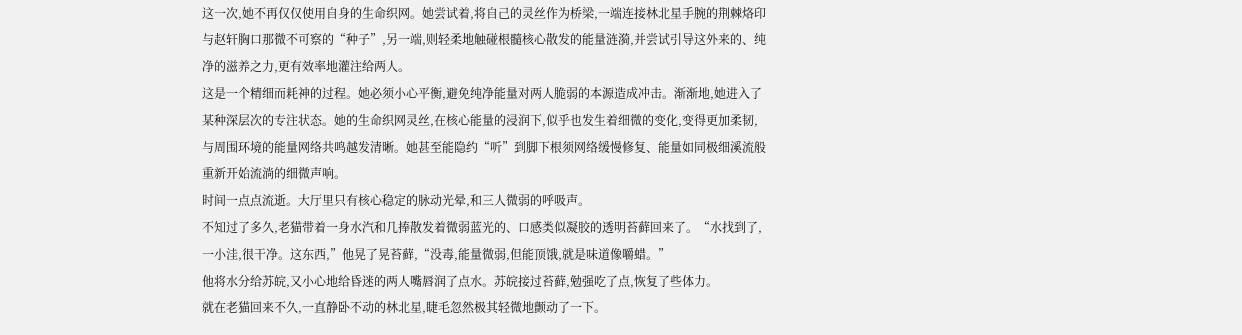这一次,她不再仅仅使用自身的生命织网。她尝试着,将自己的灵丝作为桥梁,一端连接林北星手腕的荆棘烙印与赵轩胸口那微不可察的“种子”,另一端,则轻柔地触碰根髓核心散发的能量涟漪,并尝试引导这外来的、纯净的滋养之力,更有效率地灌注给两人。
这是一个精细而耗神的过程。她必须小心平衡,避免纯净能量对两人脆弱的本源造成冲击。渐渐地,她进入了某种深层次的专注状态。她的生命织网灵丝,在核心能量的浸润下,似乎也发生着细微的变化,变得更加柔韧,与周围环境的能量网络共鸣越发清晰。她甚至能隐约“听”到脚下根须网络缓慢修复、能量如同极细溪流般重新开始流淌的细微声响。
时间一点点流逝。大厅里只有核心稳定的脉动光晕,和三人微弱的呼吸声。
不知过了多久,老猫带着一身水汽和几捧散发着微弱蓝光的、口感类似凝胶的透明苔藓回来了。“水找到了,一小洼,很干净。这东西,”他晃了晃苔藓,“没毒,能量微弱,但能顶饿,就是味道像嚼蜡。”
他将水分给苏皖,又小心地给昏迷的两人嘴唇润了点水。苏皖接过苔藓,勉强吃了点,恢复了些体力。
就在老猫回来不久,一直静卧不动的林北星,睫毛忽然极其轻微地颤动了一下。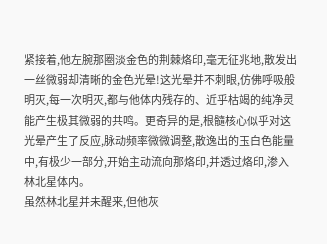紧接着,他左腕那圈淡金色的荆棘烙印,毫无征兆地,散发出一丝微弱却清晰的金色光晕!这光晕并不刺眼,仿佛呼吸般明灭,每一次明灭,都与他体内残存的、近乎枯竭的纯净灵能产生极其微弱的共鸣。更奇异的是,根髓核心似乎对这光晕产生了反应,脉动频率微微调整,散逸出的玉白色能量中,有极少一部分,开始主动流向那烙印,并透过烙印,渗入林北星体内。
虽然林北星并未醒来,但他灰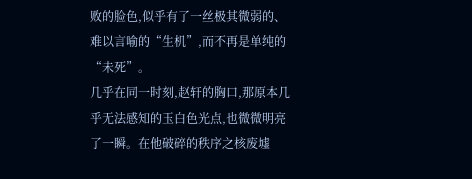败的脸色,似乎有了一丝极其微弱的、难以言喻的“生机”,而不再是单纯的“未死”。
几乎在同一时刻,赵轩的胸口,那原本几乎无法感知的玉白色光点,也微微明亮了一瞬。在他破碎的秩序之核废墟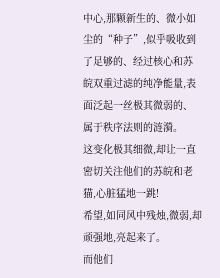中心,那颗新生的、微小如尘的“种子”,似乎吸收到了足够的、经过核心和苏皖双重过滤的纯净能量,表面泛起一丝极其微弱的、属于秩序法则的涟漪。
这变化极其细微,却让一直密切关注他们的苏皖和老猫,心脏猛地一跳!
希望,如同风中残烛,微弱,却顽强地,亮起来了。
而他们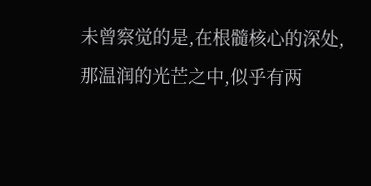未曾察觉的是,在根髓核心的深处,那温润的光芒之中,似乎有两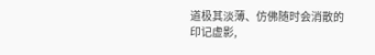道极其淡薄、仿佛随时会消散的印记虚影,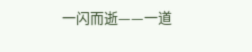一闪而逝——一道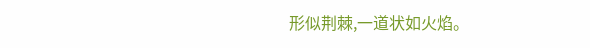形似荆棘,一道状如火焰。